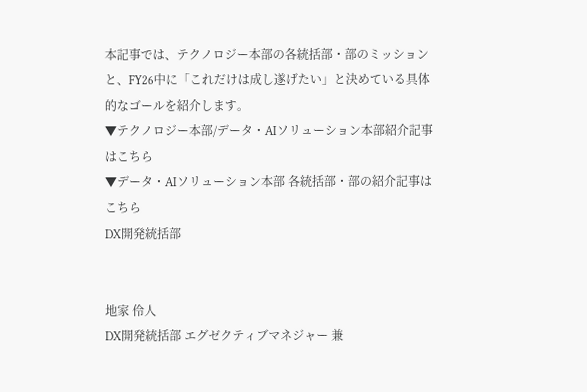本記事では、テクノロジー本部の各統括部・部のミッションと、FY26中に「これだけは成し遂げたい」と決めている具体的なゴールを紹介します。
▼テクノロジー本部/データ・AIソリューション本部紹介記事はこちら
▼データ・AIソリューション本部 各統括部・部の紹介記事はこちら
DX開発統括部


地家 伶人
DX開発統括部 エグゼクティブマネジャー 兼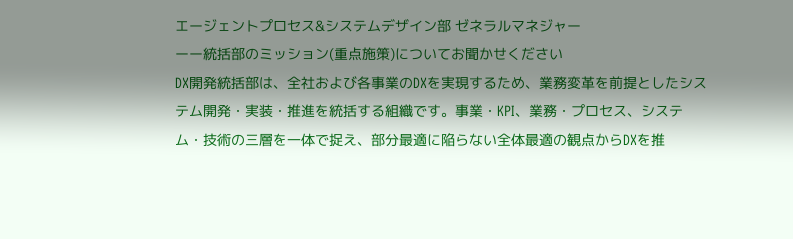エージェントプロセス&システムデザイン部 ゼネラルマネジャー
ーー統括部のミッション(重点施策)についてお聞かせください
DX開発統括部は、全社および各事業のDXを実現するため、業務変革を前提としたシステム開発・実装・推進を統括する組織です。事業・KPI、業務・プロセス、システム・技術の三層を一体で捉え、部分最適に陥らない全体最適の観点からDXを推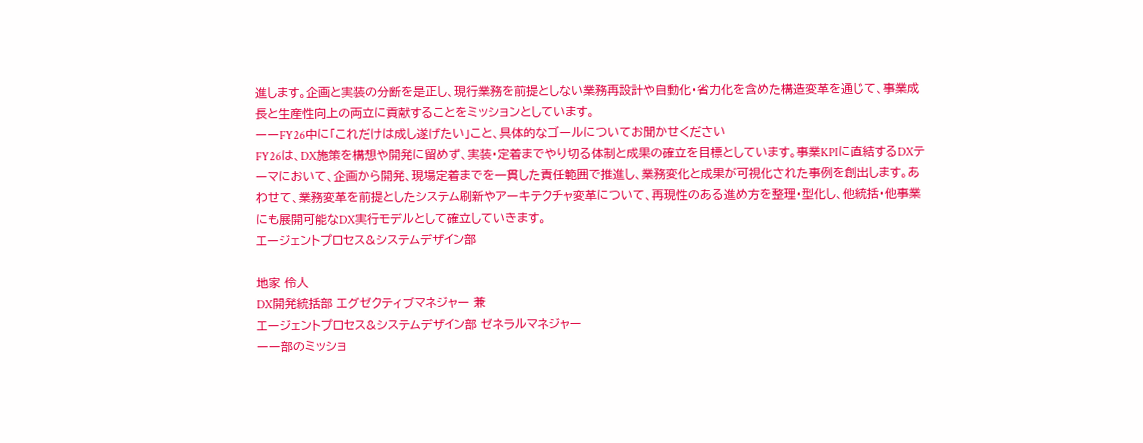進します。企画と実装の分断を是正し、現行業務を前提としない業務再設計や自動化・省力化を含めた構造変革を通じて、事業成長と生産性向上の両立に貢献することをミッションとしています。
ーーFY26中に「これだけは成し遂げたい」こと、具体的なゴールについてお聞かせください
FY26は、DX施策を構想や開発に留めず、実装・定着までやり切る体制と成果の確立を目標としています。事業KPIに直結するDXテーマにおいて、企画から開発、現場定着までを一貫した責任範囲で推進し、業務変化と成果が可視化された事例を創出します。あわせて、業務変革を前提としたシステム刷新やアーキテクチャ変革について、再現性のある進め方を整理・型化し、他統括・他事業にも展開可能なDX実行モデルとして確立していきます。
エージェントプロセス&システムデザイン部

地家 伶人
DX開発統括部 エグゼクティブマネジャー 兼
エージェントプロセス&システムデザイン部 ゼネラルマネジャー
ーー部のミッショ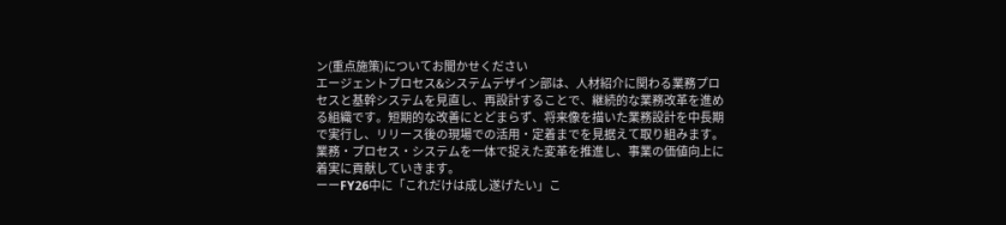ン(重点施策)についてお聞かせください
エージェントプロセス&システムデザイン部は、人材紹介に関わる業務プロセスと基幹システムを見直し、再設計することで、継続的な業務改革を進める組織です。短期的な改善にとどまらず、将来像を描いた業務設計を中長期で実行し、リリース後の現場での活用・定着までを見据えて取り組みます。業務・プロセス・システムを一体で捉えた変革を推進し、事業の価値向上に着実に貢献していきます。
ーーFY26中に「これだけは成し遂げたい」こ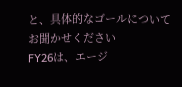と、具体的なゴールについてお聞かせください
FY26は、エージ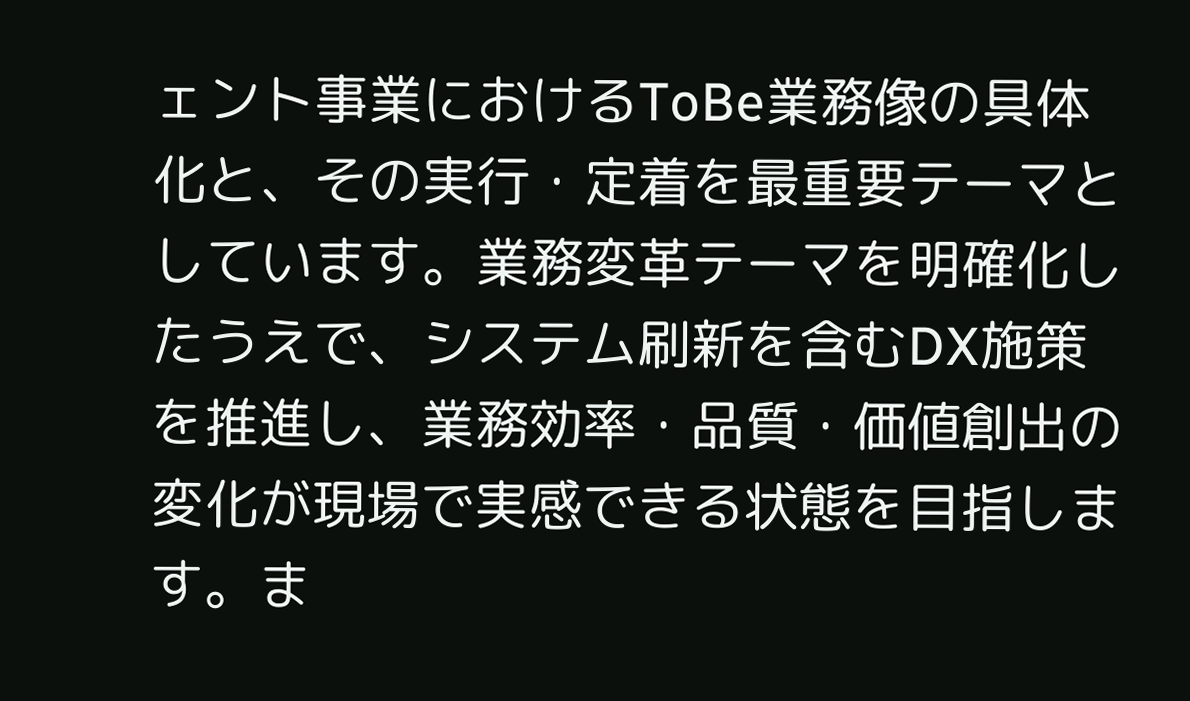ェント事業におけるToBe業務像の具体化と、その実行・定着を最重要テーマとしています。業務変革テーマを明確化したうえで、システム刷新を含むDX施策を推進し、業務効率・品質・価値創出の変化が現場で実感できる状態を目指します。ま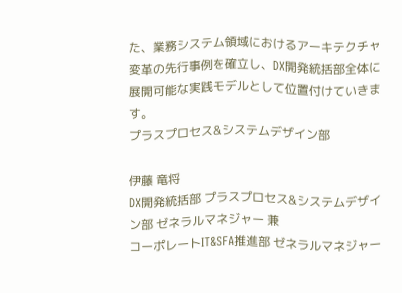た、業務システム領域におけるアーキテクチャ変革の先行事例を確立し、DX開発統括部全体に展開可能な実践モデルとして位置付けていきます。
プラスプロセス&システムデザイン部

伊藤 竜将
DX開発統括部 プラスプロセス&システムデザイン部 ゼネラルマネジャー 兼
コーポレートIT&SFA推進部 ゼネラルマネジャー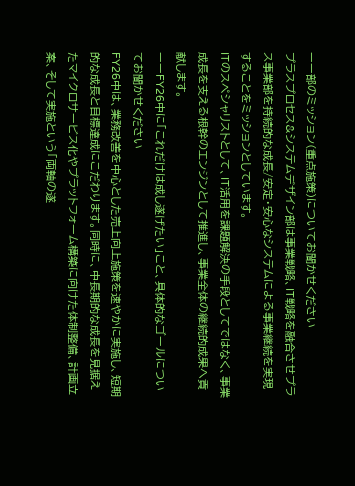ーー部のミッション(重点施策)についてお聞かせください
プラスプロセス&システムデザイン部は事業戦略、IT戦略を融合させプラス事業部を持続的な成長/安定・安心なシステムによる事業継続を実現することをミッションとしています。
ITのスペシャリストとして、IT活用を課題解決の手段としてではなく、事業成長を支える根幹のエンジンとして推進し、事業全体の継続的成果へ貢献します。
ーーFY26中に「これだけは成し遂げたい」こと、具体的なゴールについてお聞かせください
FY26中は、業務改善を中心とした売上向上施策を速やかに実施し、短期的な成長と目標達成にこだわります。同時に、中長期的な成長を見据えたマイクロサービス化やプラットフォーム構築に向けた体制整備、計画立案、そして実施という「両軸の遂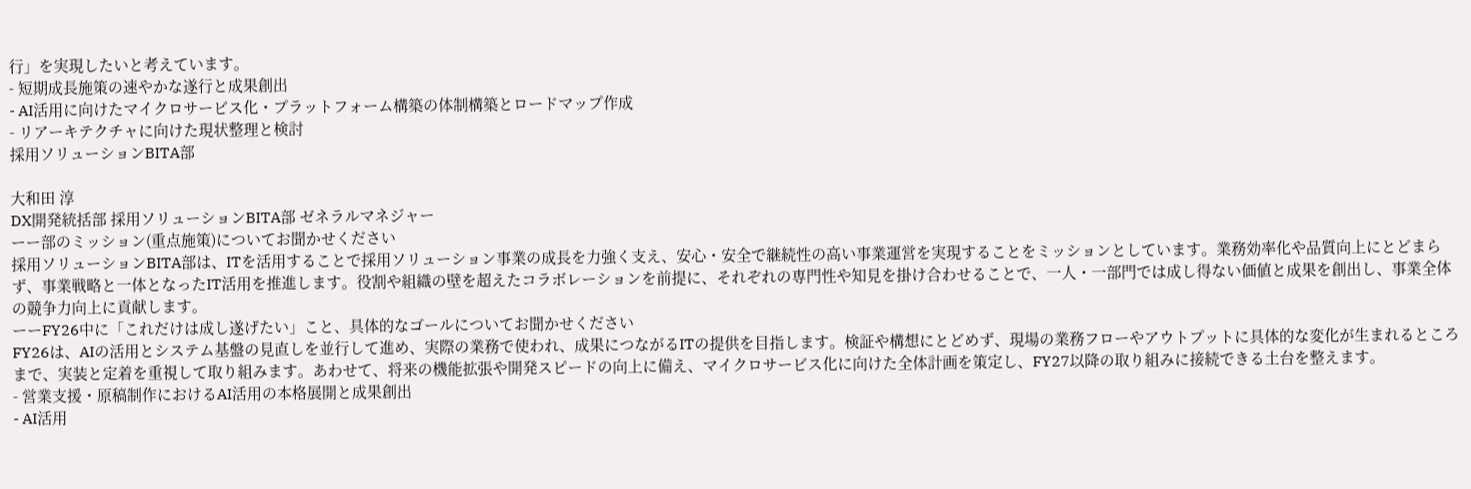行」を実現したいと考えています。
- 短期成長施策の速やかな遂行と成果創出
- AI活用に向けたマイクロサービス化・プラットフォーム構築の体制構築とロードマップ作成
- リアーキテクチャに向けた現状整理と検討
採用ソリューションBITA部

大和田 淳
DX開発統括部 採用ソリューションBITA部 ゼネラルマネジャー
ーー部のミッション(重点施策)についてお聞かせください
採用ソリューションBITA部は、ITを活用することで採用ソリューション事業の成長を力強く支え、安心・安全で継続性の高い事業運営を実現することをミッションとしています。業務効率化や品質向上にとどまらず、事業戦略と一体となったIT活用を推進します。役割や組織の壁を超えたコラボレーションを前提に、それぞれの専門性や知見を掛け合わせることで、一人・一部門では成し得ない価値と成果を創出し、事業全体の競争力向上に貢献します。
ーーFY26中に「これだけは成し遂げたい」こと、具体的なゴールについてお聞かせください
FY26は、AIの活用とシステム基盤の見直しを並行して進め、実際の業務で使われ、成果につながるITの提供を目指します。検証や構想にとどめず、現場の業務フローやアウトプットに具体的な変化が生まれるところまで、実装と定着を重視して取り組みます。あわせて、将来の機能拡張や開発スピードの向上に備え、マイクロサービス化に向けた全体計画を策定し、FY27以降の取り組みに接続できる土台を整えます。
- 営業支援・原稿制作におけるAI活用の本格展開と成果創出
- AI活用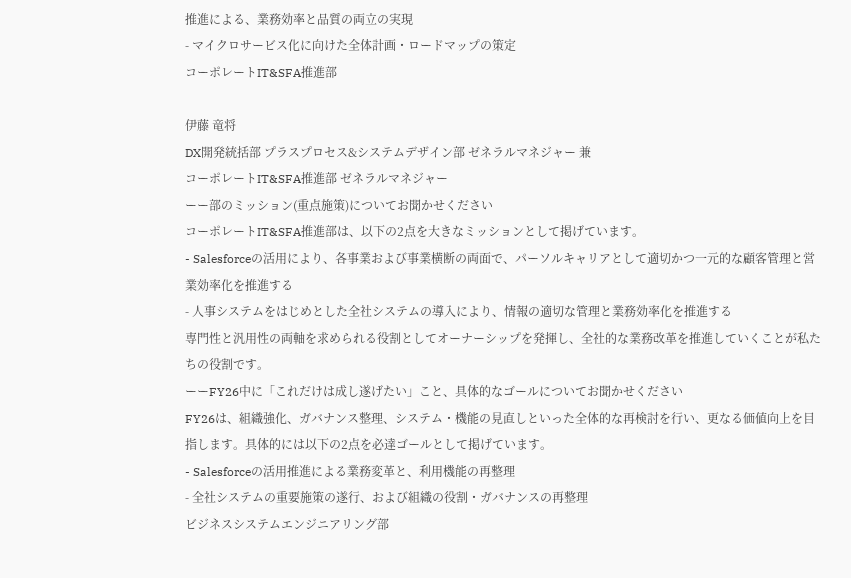推進による、業務効率と品質の両立の実現
- マイクロサービス化に向けた全体計画・ロードマップの策定
コーポレートIT&SFA推進部

伊藤 竜将
DX開発統括部 プラスプロセス&システムデザイン部 ゼネラルマネジャー 兼
コーポレートIT&SFA推進部 ゼネラルマネジャー
ーー部のミッション(重点施策)についてお聞かせください
コーポレートIT&SFA推進部は、以下の2点を大きなミッションとして掲げています。
- Salesforceの活用により、各事業および事業横断の両面で、パーソルキャリアとして適切かつ一元的な顧客管理と営業効率化を推進する
- 人事システムをはじめとした全社システムの導入により、情報の適切な管理と業務効率化を推進する
専門性と汎用性の両軸を求められる役割としてオーナーシップを発揮し、全社的な業務改革を推進していくことが私たちの役割です。
ーーFY26中に「これだけは成し遂げたい」こと、具体的なゴールについてお聞かせください
FY26は、組織強化、ガバナンス整理、システム・機能の見直しといった全体的な再検討を行い、更なる価値向上を目指します。具体的には以下の2点を必達ゴールとして掲げています。
- Salesforceの活用推進による業務変革と、利用機能の再整理
- 全社システムの重要施策の遂行、および組織の役割・ガバナンスの再整理
ビジネスシステムエンジニアリング部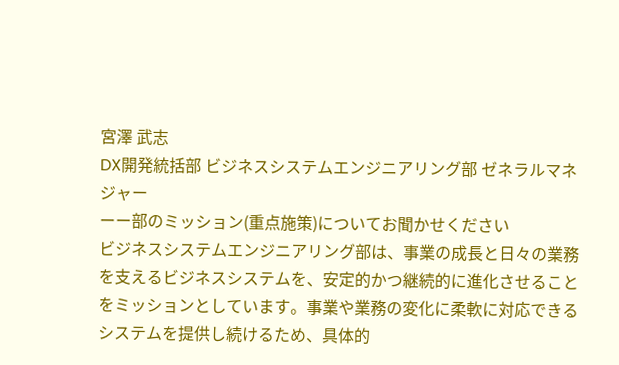宮澤 武志
DX開発統括部 ビジネスシステムエンジニアリング部 ゼネラルマネジャー
ーー部のミッション(重点施策)についてお聞かせください
ビジネスシステムエンジニアリング部は、事業の成長と日々の業務を支えるビジネスシステムを、安定的かつ継続的に進化させることをミッションとしています。事業や業務の変化に柔軟に対応できるシステムを提供し続けるため、具体的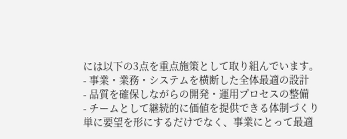には以下の3点を重点施策として取り組んでいます。
- 事業・業務・システムを横断した全体最適の設計
- 品質を確保しながらの開発・運用プロセスの整備
- チームとして継続的に価値を提供できる体制づくり
単に要望を形にするだけでなく、事業にとって最適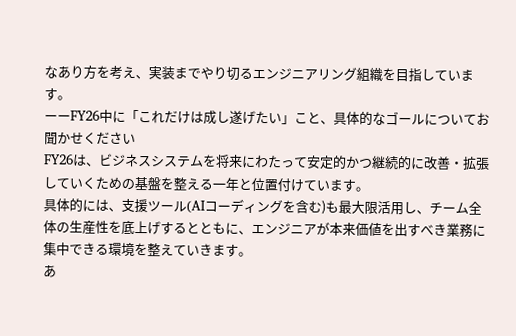なあり方を考え、実装までやり切るエンジニアリング組織を目指しています。
ーーFY26中に「これだけは成し遂げたい」こと、具体的なゴールについてお聞かせください
FY26は、ビジネスシステムを将来にわたって安定的かつ継続的に改善・拡張していくための基盤を整える一年と位置付けています。
具体的には、支援ツール(AIコーディングを含む)も最大限活用し、チーム全体の生産性を底上げするとともに、エンジニアが本来価値を出すべき業務に集中できる環境を整えていきます。
あ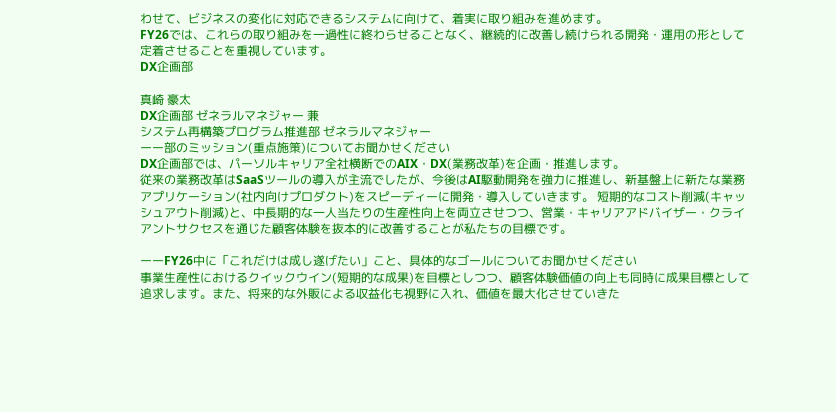わせて、ビジネスの変化に対応できるシステムに向けて、着実に取り組みを進めます。
FY26では、これらの取り組みを一過性に終わらせることなく、継続的に改善し続けられる開発・運用の形として定着させることを重視しています。
DX企画部

真崎 豪太
DX企画部 ゼネラルマネジャー 兼
システム再構築プログラム推進部 ゼネラルマネジャー
ーー部のミッション(重点施策)についてお聞かせください
DX企画部では、パーソルキャリア全社横断でのAIX・DX(業務改革)を企画・推進します。
従来の業務改革はSaaSツールの導入が主流でしたが、今後はAI駆動開発を強力に推進し、新基盤上に新たな業務アプリケーション(社内向けプロダクト)をスピーディーに開発・導入していきます。 短期的なコスト削減(キャッシュアウト削減)と、中長期的な一人当たりの生産性向上を両立させつつ、営業・キャリアアドバイザー・クライアントサクセスを通じた顧客体験を抜本的に改善することが私たちの目標です。

ーーFY26中に「これだけは成し遂げたい」こと、具体的なゴールについてお聞かせください
事業生産性におけるクイックウイン(短期的な成果)を目標としつつ、顧客体験価値の向上も同時に成果目標として追求します。また、将来的な外販による収益化も視野に入れ、価値を最大化させていきた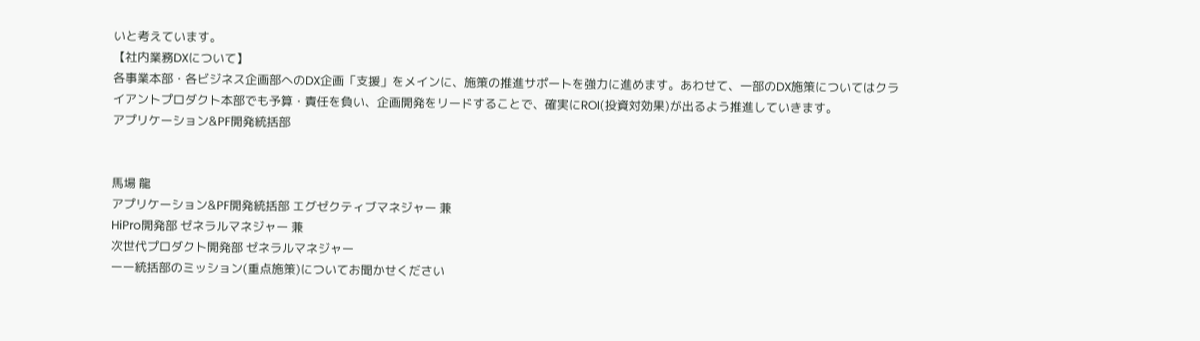いと考えています。
【社内業務DXについて】
各事業本部・各ビジネス企画部へのDX企画「支援」をメインに、施策の推進サポートを強力に進めます。あわせて、一部のDX施策についてはクライアントプロダクト本部でも予算・責任を負い、企画開発をリードすることで、確実にROI(投資対効果)が出るよう推進していきます。
アプリケーション&PF開発統括部


馬場 龍
アプリケーション&PF開発統括部 エグゼクティブマネジャー 兼
HiPro開発部 ゼネラルマネジャー 兼
次世代プロダクト開発部 ゼネラルマネジャー
ーー統括部のミッション(重点施策)についてお聞かせください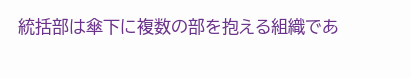統括部は傘下に複数の部を抱える組織であ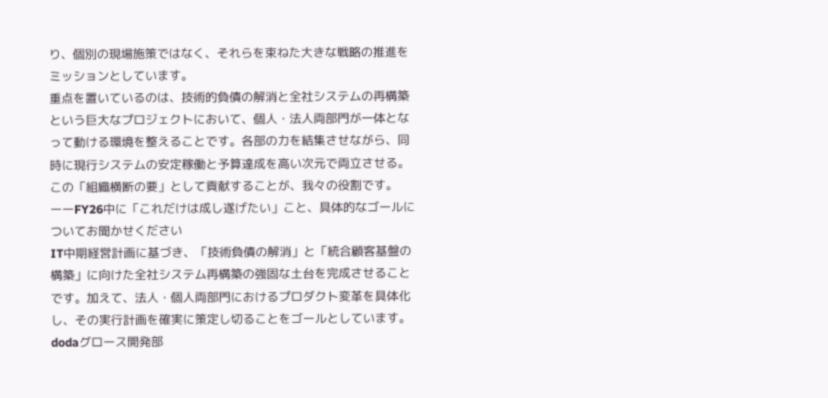り、個別の現場施策ではなく、それらを束ねた大きな戦略の推進をミッションとしています。
重点を置いているのは、技術的負債の解消と全社システムの再構築という巨大なプロジェクトにおいて、個人・法人両部門が一体となって動ける環境を整えることです。各部の力を結集させながら、同時に現行システムの安定稼働と予算達成を高い次元で両立させる。この「組織横断の要」として貢献することが、我々の役割です。
ーーFY26中に「これだけは成し遂げたい」こと、具体的なゴールについてお聞かせください
IT中期経営計画に基づき、「技術負債の解消」と「統合顧客基盤の構築」に向けた全社システム再構築の強固な土台を完成させることです。加えて、法人・個人両部門におけるプロダクト変革を具体化し、その実行計画を確実に策定し切ることをゴールとしています。
dodaグロース開発部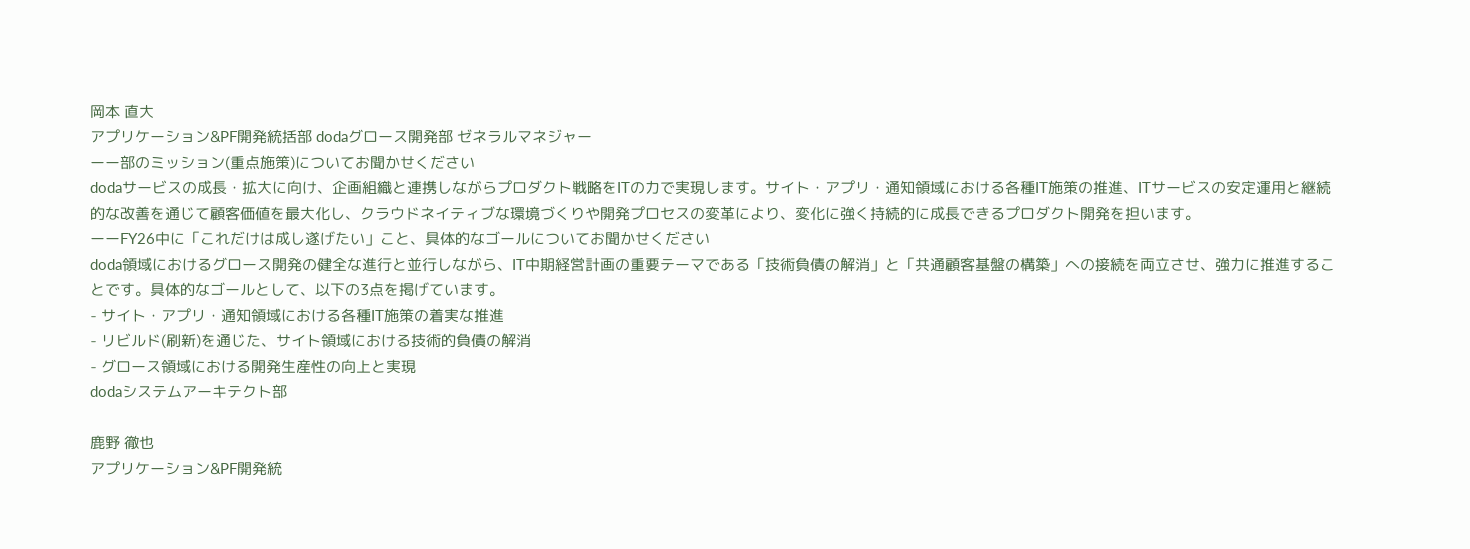岡本 直大
アプリケーション&PF開発統括部 dodaグロース開発部 ゼネラルマネジャー
ーー部のミッション(重点施策)についてお聞かせください
dodaサービスの成長・拡大に向け、企画組織と連携しながらプロダクト戦略をITの力で実現します。サイト・アプリ・通知領域における各種IT施策の推進、ITサービスの安定運用と継続的な改善を通じて顧客価値を最大化し、クラウドネイティブな環境づくりや開発プロセスの変革により、変化に強く持続的に成長できるプロダクト開発を担います。
ーーFY26中に「これだけは成し遂げたい」こと、具体的なゴールについてお聞かせください
doda領域におけるグロース開発の健全な進行と並行しながら、IT中期経営計画の重要テーマである「技術負債の解消」と「共通顧客基盤の構築」への接続を両立させ、強力に推進することです。具体的なゴールとして、以下の3点を掲げています。
- サイト・アプリ・通知領域における各種IT施策の着実な推進
- リビルド(刷新)を通じた、サイト領域における技術的負債の解消
- グロース領域における開発生産性の向上と実現
dodaシステムアーキテクト部

鹿野 徹也
アプリケーション&PF開発統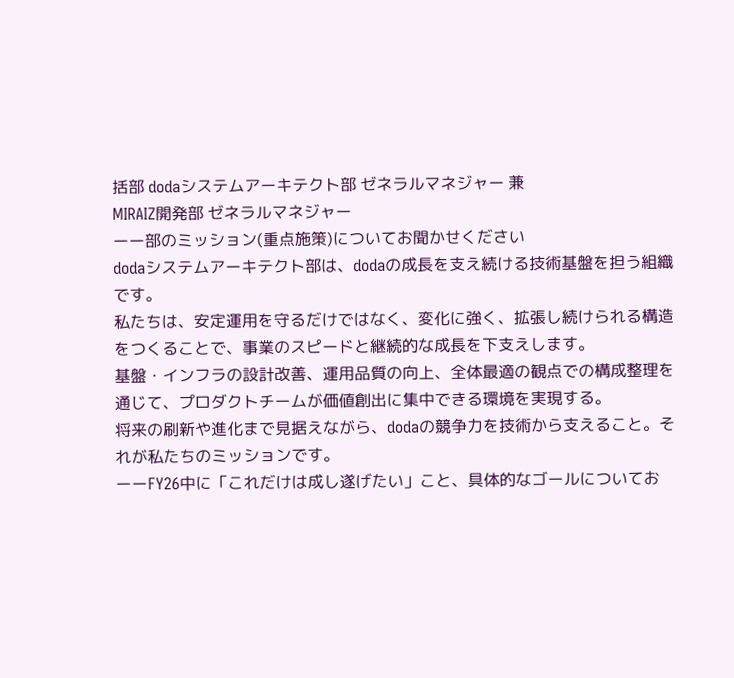括部 dodaシステムアーキテクト部 ゼネラルマネジャー 兼
MIRAIZ開発部 ゼネラルマネジャー
ーー部のミッション(重点施策)についてお聞かせください
dodaシステムアーキテクト部は、dodaの成長を支え続ける技術基盤を担う組織です。
私たちは、安定運用を守るだけではなく、変化に強く、拡張し続けられる構造をつくることで、事業のスピードと継続的な成長を下支えします。
基盤・インフラの設計改善、運用品質の向上、全体最適の観点での構成整理を通じて、プロダクトチームが価値創出に集中できる環境を実現する。
将来の刷新や進化まで見据えながら、dodaの競争力を技術から支えること。それが私たちのミッションです。
ーーFY26中に「これだけは成し遂げたい」こと、具体的なゴールについてお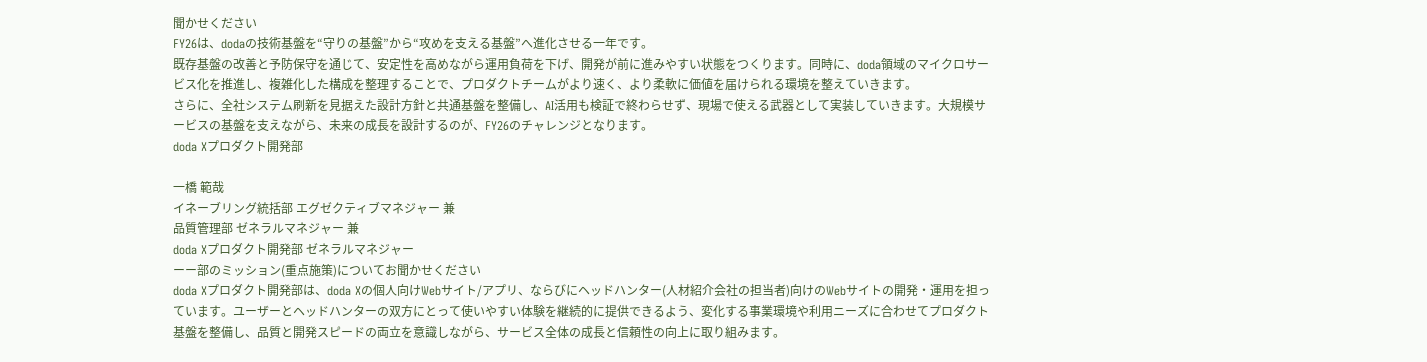聞かせください
FY26は、dodaの技術基盤を“守りの基盤”から“攻めを支える基盤”へ進化させる一年です。
既存基盤の改善と予防保守を通じて、安定性を高めながら運用負荷を下げ、開発が前に進みやすい状態をつくります。同時に、doda領域のマイクロサービス化を推進し、複雑化した構成を整理することで、プロダクトチームがより速く、より柔軟に価値を届けられる環境を整えていきます。
さらに、全社システム刷新を見据えた設計方針と共通基盤を整備し、AI活用も検証で終わらせず、現場で使える武器として実装していきます。大規模サービスの基盤を支えながら、未来の成長を設計するのが、FY26のチャレンジとなります。
doda Xプロダクト開発部

一橋 範哉
イネーブリング統括部 エグゼクティブマネジャー 兼
品質管理部 ゼネラルマネジャー 兼
doda Xプロダクト開発部 ゼネラルマネジャー
ーー部のミッション(重点施策)についてお聞かせください
doda Xプロダクト開発部は、doda Xの個人向けWebサイト/アプリ、ならびにヘッドハンター(人材紹介会社の担当者)向けのWebサイトの開発・運用を担っています。ユーザーとヘッドハンターの双方にとって使いやすい体験を継続的に提供できるよう、変化する事業環境や利用ニーズに合わせてプロダクト基盤を整備し、品質と開発スピードの両立を意識しながら、サービス全体の成長と信頼性の向上に取り組みます。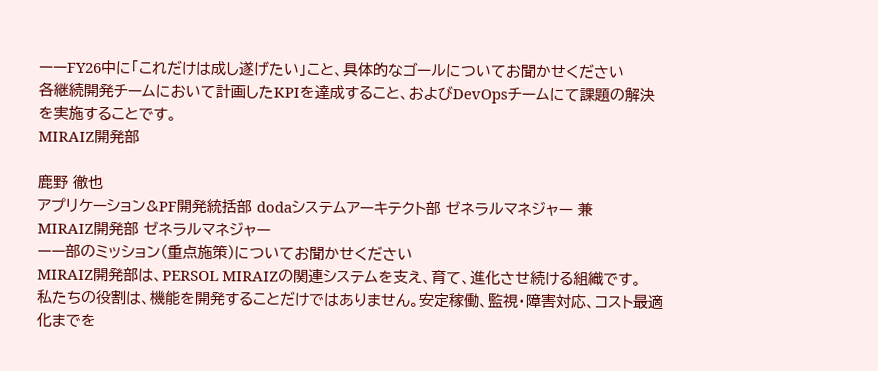ーーFY26中に「これだけは成し遂げたい」こと、具体的なゴールについてお聞かせください
各継続開発チームにおいて計画したKPIを達成すること、およびDevOpsチームにて課題の解決を実施することです。
MIRAIZ開発部

鹿野 徹也
アプリケーション&PF開発統括部 dodaシステムアーキテクト部 ゼネラルマネジャー 兼
MIRAIZ開発部 ゼネラルマネジャー
ーー部のミッション(重点施策)についてお聞かせください
MIRAIZ開発部は、PERSOL MIRAIZの関連システムを支え、育て、進化させ続ける組織です。
私たちの役割は、機能を開発することだけではありません。安定稼働、監視・障害対応、コスト最適化までを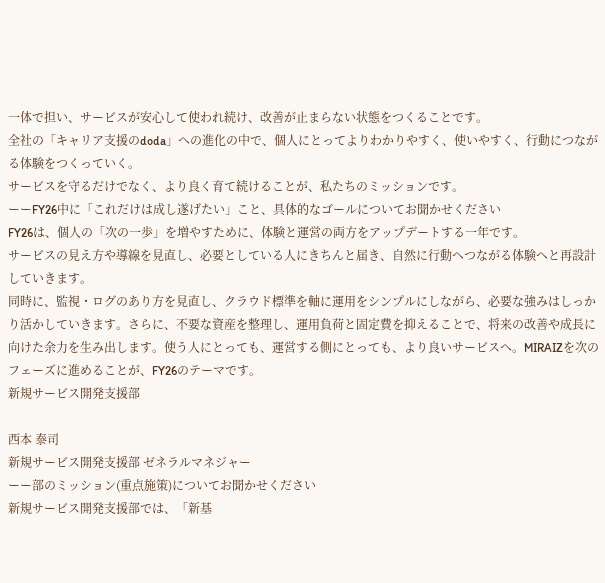一体で担い、サービスが安心して使われ続け、改善が止まらない状態をつくることです。
全社の「キャリア支援のdoda」への進化の中で、個人にとってよりわかりやすく、使いやすく、行動につながる体験をつくっていく。
サービスを守るだけでなく、より良く育て続けることが、私たちのミッションです。
ーーFY26中に「これだけは成し遂げたい」こと、具体的なゴールについてお聞かせください
FY26は、個人の「次の一歩」を増やすために、体験と運営の両方をアップデートする一年です。
サービスの見え方や導線を見直し、必要としている人にきちんと届き、自然に行動へつながる体験へと再設計していきます。
同時に、監視・ログのあり方を見直し、クラウド標準を軸に運用をシンプルにしながら、必要な強みはしっかり活かしていきます。さらに、不要な資産を整理し、運用負荷と固定費を抑えることで、将来の改善や成長に向けた余力を生み出します。使う人にとっても、運営する側にとっても、より良いサービスへ。MIRAIZを次のフェーズに進めることが、FY26のテーマです。
新規サービス開発支援部

西本 泰司
新規サービス開発支援部 ゼネラルマネジャー
ーー部のミッション(重点施策)についてお聞かせください
新規サービス開発支援部では、「新基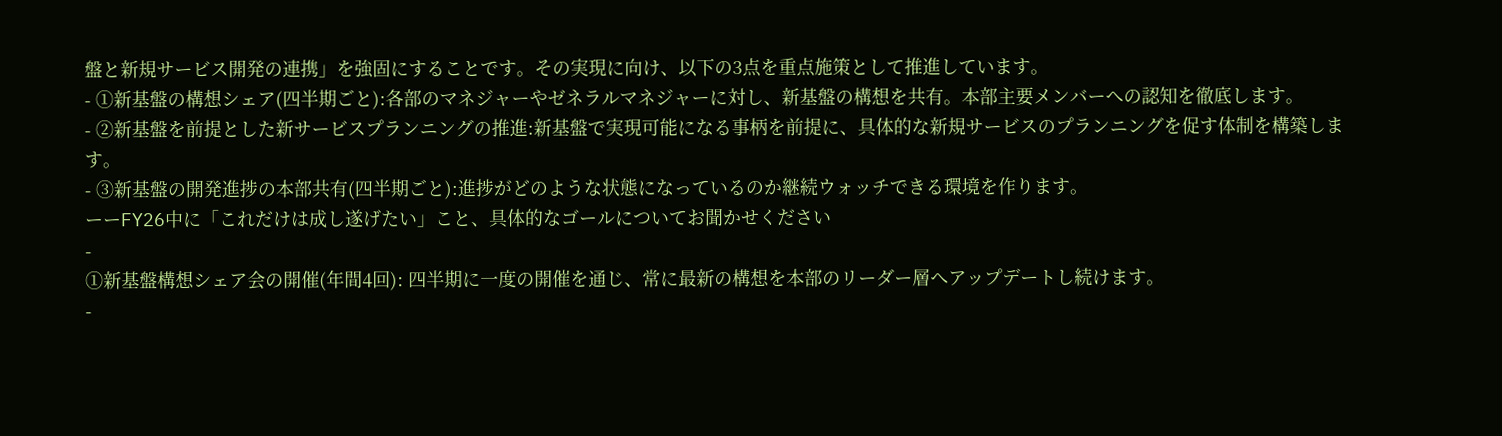盤と新規サービス開発の連携」を強固にすることです。その実現に向け、以下の3点を重点施策として推進しています。
- ①新基盤の構想シェア(四半期ごと):各部のマネジャーやゼネラルマネジャーに対し、新基盤の構想を共有。本部主要メンバーへの認知を徹底します。
- ②新基盤を前提とした新サービスプランニングの推進:新基盤で実現可能になる事柄を前提に、具体的な新規サービスのプランニングを促す体制を構築します。
- ③新基盤の開発進捗の本部共有(四半期ごと):進捗がどのような状態になっているのか継続ウォッチできる環境を作ります。
ーーFY26中に「これだけは成し遂げたい」こと、具体的なゴールについてお聞かせください
-
①新基盤構想シェア会の開催(年間4回): 四半期に一度の開催を通じ、常に最新の構想を本部のリーダー層へアップデートし続けます。
-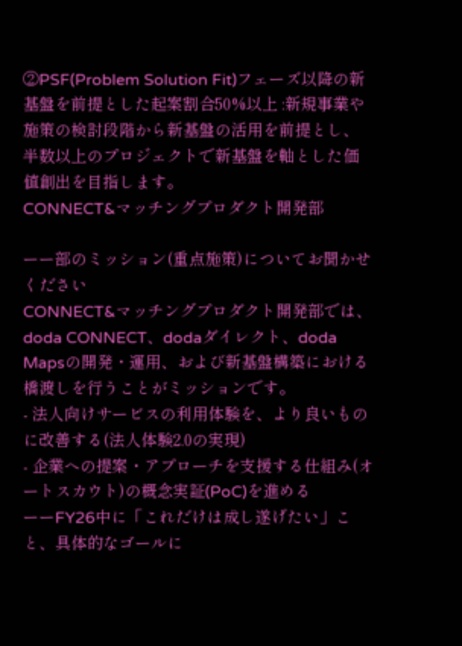②PSF(Problem Solution Fit)フェーズ以降の新基盤を前提とした起案割合50%以上 :新規事業や施策の検討段階から新基盤の活用を前提とし、半数以上のプロジェクトで新基盤を軸とした価値創出を目指します。
CONNECT&マッチングプロダクト開発部

ーー部のミッション(重点施策)についてお聞かせください
CONNECT&マッチングプロダクト開発部では、doda CONNECT、dodaダイレクト、doda Mapsの開発・運用、および新基盤構築における橋渡しを行うことがミッションです。
- 法人向けサービスの利用体験を、より良いものに改善する(法人体験2.0の実現)
- 企業への提案・アプローチを支援する仕組み(オートスカウト)の概念実証(PoC)を進める
ーーFY26中に「これだけは成し遂げたい」こと、具体的なゴールに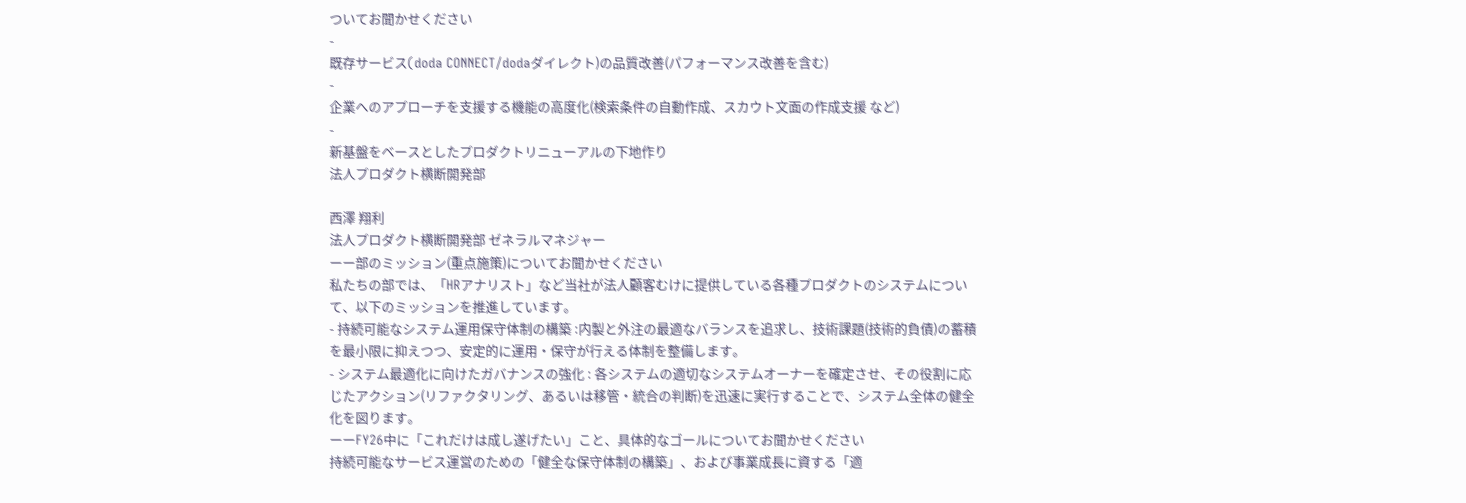ついてお聞かせください
-
既存サービス(doda CONNECT/dodaダイレクト)の品質改善(パフォーマンス改善を含む)
-
企業へのアプローチを支援する機能の高度化(検索条件の自動作成、スカウト文面の作成支援 など)
-
新基盤をベースとしたプロダクトリニューアルの下地作り
法人プロダクト横断開発部

西澤 翔利
法人プロダクト横断開発部 ゼネラルマネジャー
ーー部のミッション(重点施策)についてお聞かせください
私たちの部では、「HRアナリスト」など当社が法人顧客むけに提供している各種プロダクトのシステムについて、以下のミッションを推進しています。
- 持続可能なシステム運用保守体制の構築 :内製と外注の最適なバランスを追求し、技術課題(技術的負債)の蓄積を最小限に抑えつつ、安定的に運用・保守が行える体制を整備します。
- システム最適化に向けたガバナンスの強化 : 各システムの適切なシステムオーナーを確定させ、その役割に応じたアクション(リファクタリング、あるいは移管・統合の判断)を迅速に実行することで、システム全体の健全化を図ります。
ーーFY26中に「これだけは成し遂げたい」こと、具体的なゴールについてお聞かせください
持続可能なサービス運営のための「健全な保守体制の構築」、および事業成長に資する「適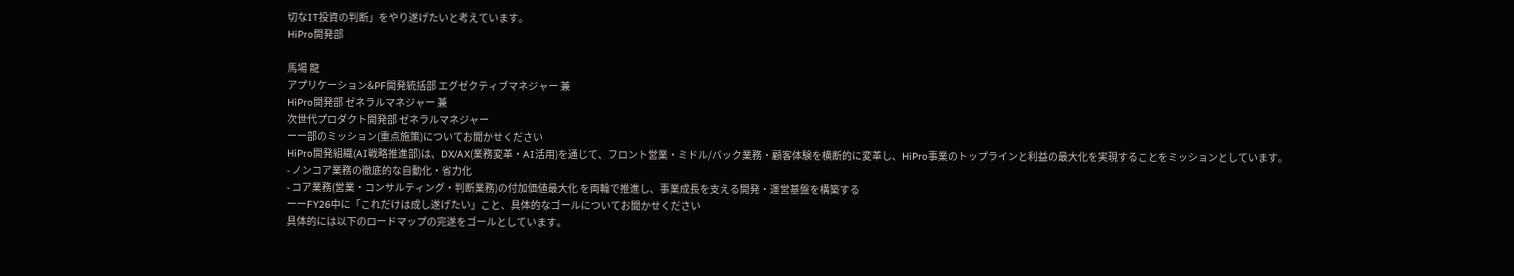切なIT投資の判断」をやり遂げたいと考えています。
HiPro開発部

馬場 龍
アプリケーション&PF開発統括部 エグゼクティブマネジャー 兼
HiPro開発部 ゼネラルマネジャー 兼
次世代プロダクト開発部 ゼネラルマネジャー
ーー部のミッション(重点施策)についてお聞かせください
HiPro開発組織(AI戦略推進部)は、DX/AX(業務変革・AI活用)を通じて、フロント営業・ミドル/バック業務・顧客体験を横断的に変革し、HiPro事業のトップラインと利益の最大化を実現することをミッションとしています。
- ノンコア業務の徹底的な自動化・省力化
- コア業務(営業・コンサルティング・判断業務)の付加価値最大化 を両輪で推進し、事業成長を支える開発・運営基盤を構築する
ーーFY26中に「これだけは成し遂げたい」こと、具体的なゴールについてお聞かせください
具体的には以下のロードマップの完遂をゴールとしています。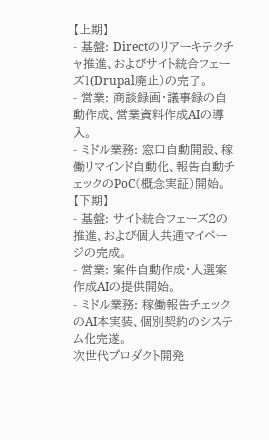【上期】
- 基盤: Directのリアーキテクチャ推進、およびサイト統合フェーズ1(Drupal廃止)の完了。
- 営業: 商談録画・議事録の自動作成、営業資料作成AIの導入。
- ミドル業務: 窓口自動開設、稼働リマインド自動化、報告自動チェックのPoC(概念実証)開始。
【下期】
- 基盤: サイト統合フェーズ2の推進、および個人共通マイページの完成。
- 営業: 案件自動作成・人選案作成AIの提供開始。
- ミドル業務: 稼働報告チェックのAI本実装、個別契約のシステム化完遂。
次世代プロダクト開発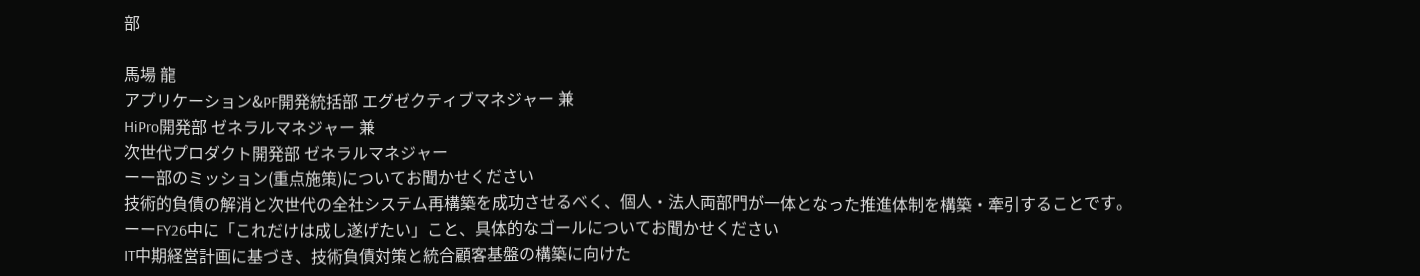部

馬場 龍
アプリケーション&PF開発統括部 エグゼクティブマネジャー 兼
HiPro開発部 ゼネラルマネジャー 兼
次世代プロダクト開発部 ゼネラルマネジャー
ーー部のミッション(重点施策)についてお聞かせください
技術的負債の解消と次世代の全社システム再構築を成功させるべく、個人・法人両部門が一体となった推進体制を構築・牽引することです。
ーーFY26中に「これだけは成し遂げたい」こと、具体的なゴールについてお聞かせください
IT中期経営計画に基づき、技術負債対策と統合顧客基盤の構築に向けた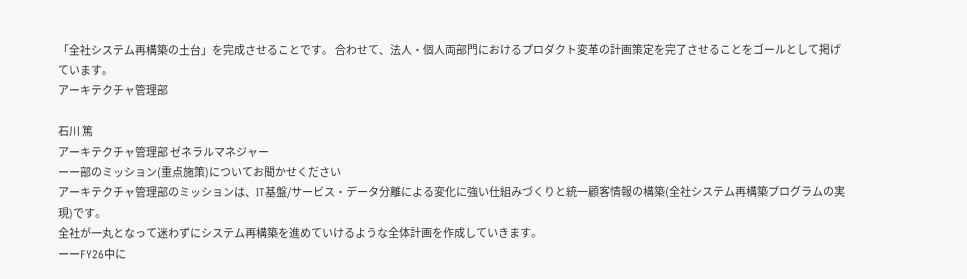「全社システム再構築の土台」を完成させることです。 合わせて、法人・個人両部門におけるプロダクト変革の計画策定を完了させることをゴールとして掲げています。
アーキテクチャ管理部

石川 篤
アーキテクチャ管理部 ゼネラルマネジャー
ーー部のミッション(重点施策)についてお聞かせください
アーキテクチャ管理部のミッションは、IT基盤/サービス・データ分離による変化に強い仕組みづくりと統一顧客情報の構築(全社システム再構築プログラムの実現)です。
全社が一丸となって迷わずにシステム再構築を進めていけるような全体計画を作成していきます。
ーーFY26中に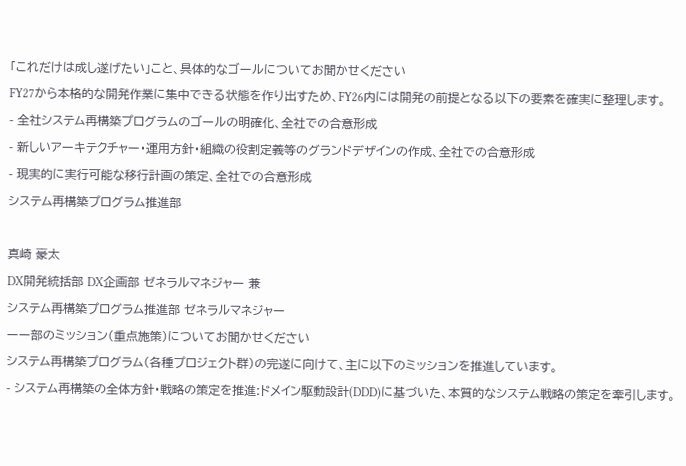「これだけは成し遂げたい」こと、具体的なゴールについてお聞かせください
FY27から本格的な開発作業に集中できる状態を作り出すため、FY26内には開発の前提となる以下の要素を確実に整理します。
- 全社システム再構築プログラムのゴールの明確化、全社での合意形成
- 新しいアーキテクチャー・運用方針・組織の役割定義等のグランドデザインの作成、全社での合意形成
- 現実的に実行可能な移行計画の策定、全社での合意形成
システム再構築プログラム推進部

真崎 豪太
DX開発統括部 DX企画部 ゼネラルマネジャー 兼
システム再構築プログラム推進部 ゼネラルマネジャー
ーー部のミッション(重点施策)についてお聞かせください
システム再構築プログラム(各種プロジェクト群)の完遂に向けて、主に以下のミッションを推進しています。
- システム再構築の全体方針・戦略の策定を推進:ドメイン駆動設計(DDD)に基づいた、本質的なシステム戦略の策定を牽引します。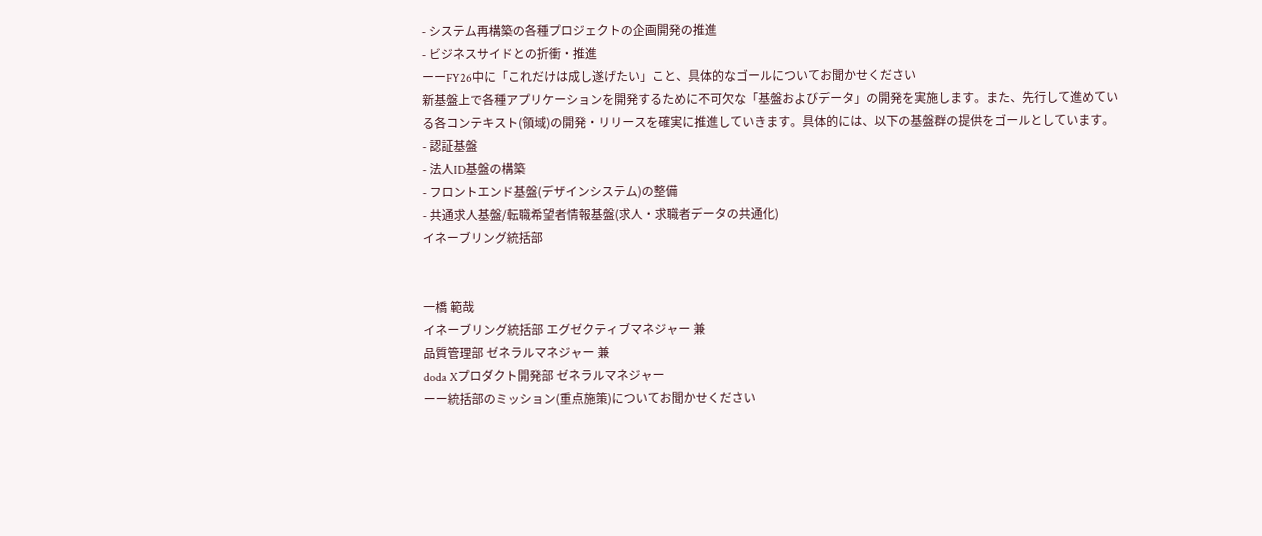- システム再構築の各種プロジェクトの企画開発の推進
- ビジネスサイドとの折衝・推進
ーーFY26中に「これだけは成し遂げたい」こと、具体的なゴールについてお聞かせください
新基盤上で各種アプリケーションを開発するために不可欠な「基盤およびデータ」の開発を実施します。また、先行して進めている各コンテキスト(領域)の開発・リリースを確実に推進していきます。具体的には、以下の基盤群の提供をゴールとしています。
- 認証基盤
- 法人ID基盤の構築
- フロントエンド基盤(デザインシステム)の整備
- 共通求人基盤/転職希望者情報基盤(求人・求職者データの共通化)
イネーブリング統括部


一橋 範哉
イネーブリング統括部 エグゼクティブマネジャー 兼
品質管理部 ゼネラルマネジャー 兼
doda Xプロダクト開発部 ゼネラルマネジャー
ーー統括部のミッション(重点施策)についてお聞かせください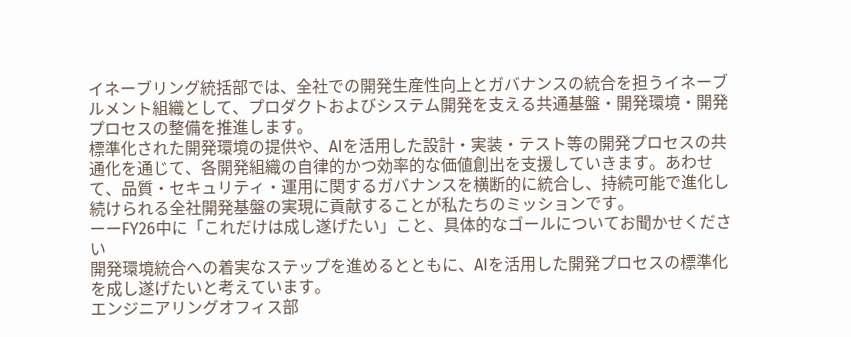イネーブリング統括部では、全社での開発生産性向上とガバナンスの統合を担うイネーブルメント組織として、プロダクトおよびシステム開発を支える共通基盤・開発環境・開発プロセスの整備を推進します。
標準化された開発環境の提供や、AIを活用した設計・実装・テスト等の開発プロセスの共通化を通じて、各開発組織の自律的かつ効率的な価値創出を支援していきます。あわせて、品質・セキュリティ・運用に関するガバナンスを横断的に統合し、持続可能で進化し続けられる全社開発基盤の実現に貢献することが私たちのミッションです。
ーーFY26中に「これだけは成し遂げたい」こと、具体的なゴールについてお聞かせください
開発環境統合への着実なステップを進めるとともに、AIを活用した開発プロセスの標準化を成し遂げたいと考えています。
エンジニアリングオフィス部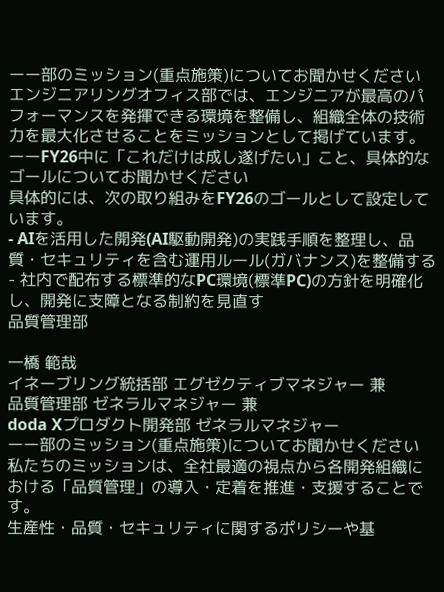ーー部のミッション(重点施策)についてお聞かせください
エンジニアリングオフィス部では、エンジニアが最高のパフォーマンスを発揮できる環境を整備し、組織全体の技術力を最大化させることをミッションとして掲げています。
ーーFY26中に「これだけは成し遂げたい」こと、具体的なゴールについてお聞かせください
具体的には、次の取り組みをFY26のゴールとして設定しています。
- AIを活用した開発(AI駆動開発)の実践手順を整理し、品質・セキュリティを含む運用ルール(ガバナンス)を整備する
- 社内で配布する標準的なPC環境(標準PC)の方針を明確化し、開発に支障となる制約を見直す
品質管理部

一橋 範哉
イネーブリング統括部 エグゼクティブマネジャー 兼
品質管理部 ゼネラルマネジャー 兼
doda Xプロダクト開発部 ゼネラルマネジャー
ーー部のミッション(重点施策)についてお聞かせください
私たちのミッションは、全社最適の視点から各開発組織における「品質管理」の導入・定着を推進・支援することです。
生産性・品質・セキュリティに関するポリシーや基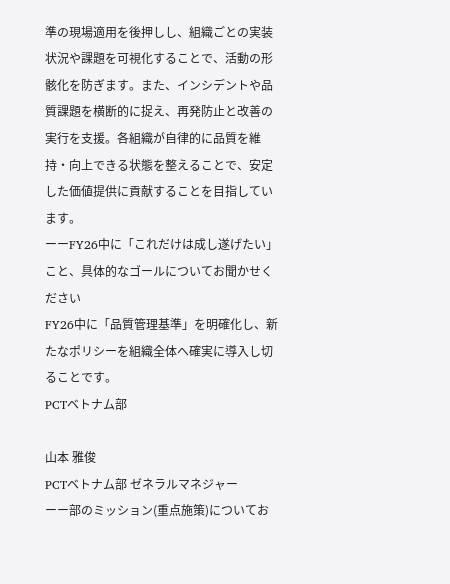準の現場適用を後押しし、組織ごとの実装状況や課題を可視化することで、活動の形骸化を防ぎます。また、インシデントや品質課題を横断的に捉え、再発防止と改善の実行を支援。各組織が自律的に品質を維持・向上できる状態を整えることで、安定した価値提供に貢献することを目指しています。
ーーFY26中に「これだけは成し遂げたい」こと、具体的なゴールについてお聞かせください
FY26中に「品質管理基準」を明確化し、新たなポリシーを組織全体へ確実に導入し切ることです。
PCTベトナム部

山本 雅俊
PCTベトナム部 ゼネラルマネジャー
ーー部のミッション(重点施策)についてお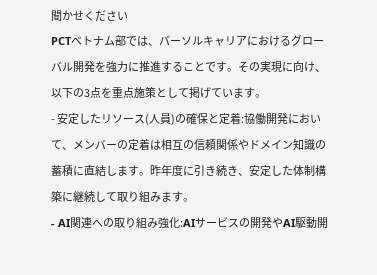聞かせください
PCTベトナム部では、パーソルキャリアにおけるグローバル開発を強力に推進することです。その実現に向け、以下の3点を重点施策として掲げています。
- 安定したリソース(人員)の確保と定着:協働開発において、メンバーの定着は相互の信頼関係やドメイン知識の蓄積に直結します。昨年度に引き続き、安定した体制構築に継続して取り組みます。
- AI関連への取り組み強化:AIサービスの開発やAI駆動開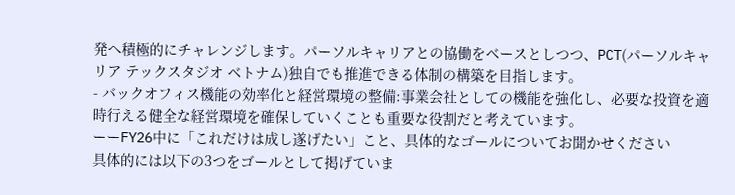発へ積極的にチャレンジします。パーソルキャリアとの協働をベースとしつつ、PCT(パーソルキャリア テックスタジオ ベトナム)独自でも推進できる体制の構築を目指します。
- バックオフィス機能の効率化と経営環境の整備:事業会社としての機能を強化し、必要な投資を適時行える健全な経営環境を確保していくことも重要な役割だと考えています。
ーーFY26中に「これだけは成し遂げたい」こと、具体的なゴールについてお聞かせください
具体的には以下の3つをゴールとして掲げていま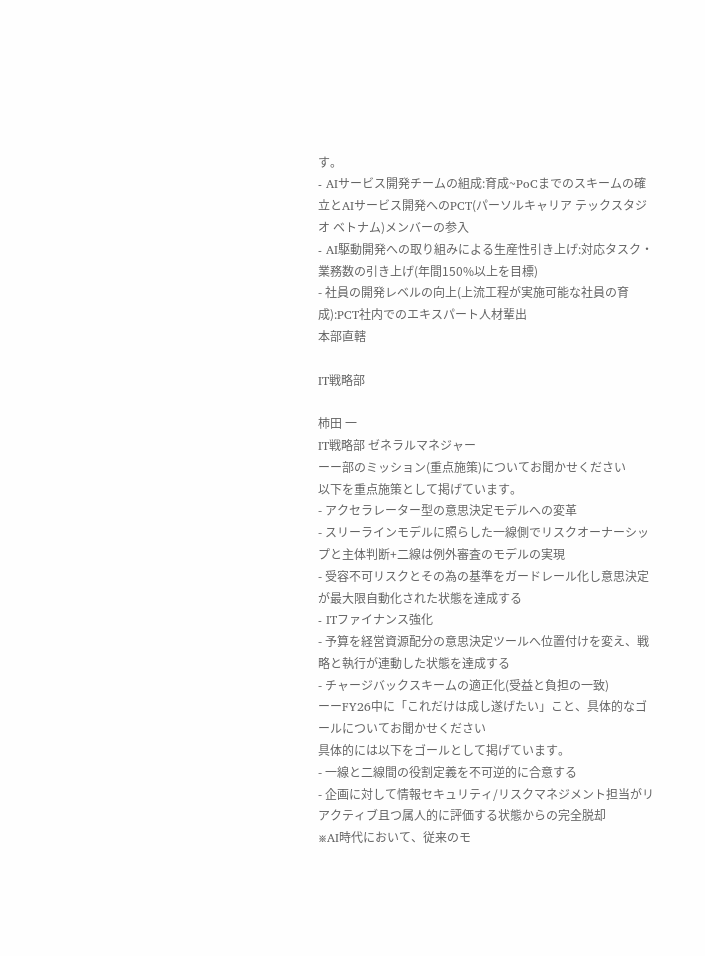す。
- AIサービス開発チームの組成:育成~PoCまでのスキームの確立とAIサービス開発へのPCT(パーソルキャリア テックスタジオ ベトナム)メンバーの参入
- AI駆動開発への取り組みによる生産性引き上げ:対応タスク・業務数の引き上げ(年間150%以上を目標)
- 社員の開発レベルの向上(上流工程が実施可能な社員の育成):PCT社内でのエキスパート人材輩出
本部直轄

IT戦略部

柿田 一
IT戦略部 ゼネラルマネジャー
ーー部のミッション(重点施策)についてお聞かせください
以下を重点施策として掲げています。
- アクセラレーター型の意思決定モデルへの変革
- スリーラインモデルに照らした一線側でリスクオーナーシップと主体判断+二線は例外審査のモデルの実現
- 受容不可リスクとその為の基準をガードレール化し意思決定が最大限自動化された状態を達成する
- ITファイナンス強化
- 予算を経営資源配分の意思決定ツールへ位置付けを変え、戦略と執行が連動した状態を達成する
- チャージバックスキームの適正化(受益と負担の一致)
ーーFY26中に「これだけは成し遂げたい」こと、具体的なゴールについてお聞かせください
具体的には以下をゴールとして掲げています。
- 一線と二線間の役割定義を不可逆的に合意する
- 企画に対して情報セキュリティ/リスクマネジメント担当がリアクティブ且つ属人的に評価する状態からの完全脱却
※AI時代において、従来のモ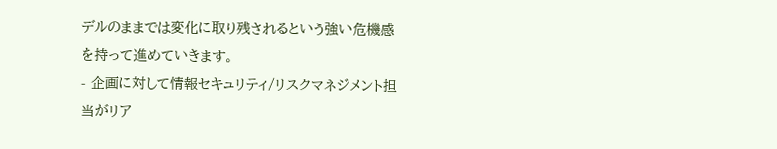デルのままでは変化に取り残されるという強い危機感を持って進めていきます。
- 企画に対して情報セキュリティ/リスクマネジメント担当がリア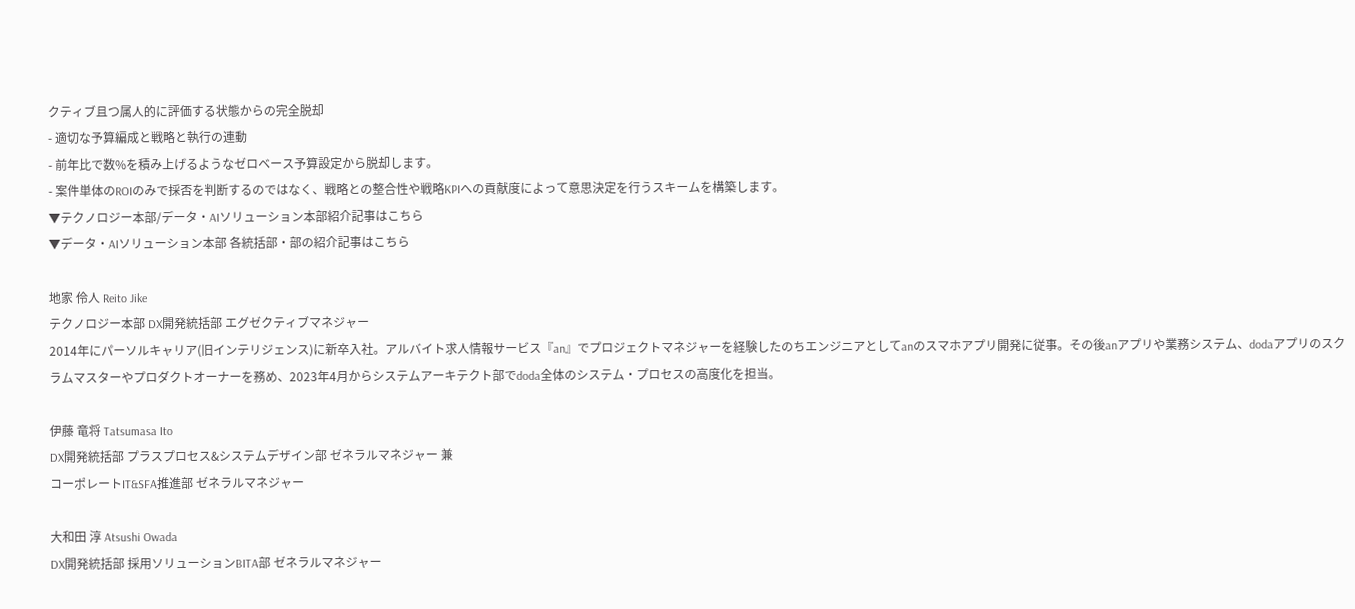クティブ且つ属人的に評価する状態からの完全脱却
- 適切な予算編成と戦略と執行の連動
- 前年比で数%を積み上げるようなゼロベース予算設定から脱却します。
- 案件単体のROIのみで採否を判断するのではなく、戦略との整合性や戦略KPIへの貢献度によって意思決定を行うスキームを構築します。
▼テクノロジー本部/データ・AIソリューション本部紹介記事はこちら
▼データ・AIソリューション本部 各統括部・部の紹介記事はこちら

地家 伶人 Reito Jike
テクノロジー本部 DX開発統括部 エグゼクティブマネジャー
2014年にパーソルキャリア(旧インテリジェンス)に新卒入社。アルバイト求人情報サービス『an』でプロジェクトマネジャーを経験したのちエンジニアとしてanのスマホアプリ開発に従事。その後anアプリや業務システム、dodaアプリのスクラムマスターやプロダクトオーナーを務め、2023年4月からシステムアーキテクト部でdoda全体のシステム・プロセスの高度化を担当。

伊藤 竜将 Tatsumasa Ito
DX開発統括部 プラスプロセス&システムデザイン部 ゼネラルマネジャー 兼
コーポレートIT&SFA推進部 ゼネラルマネジャー

大和田 淳 Atsushi Owada
DX開発統括部 採用ソリューションBITA部 ゼネラルマネジャー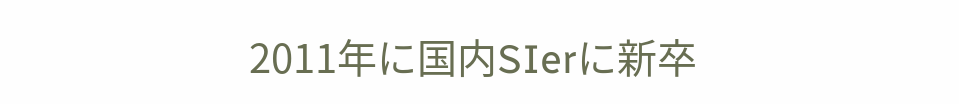2011年に国内SIerに新卒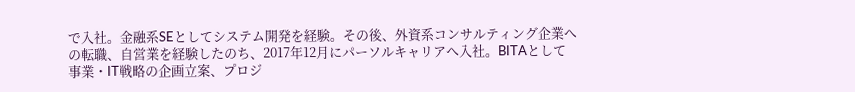で入社。金融系SEとしてシステム開発を経験。その後、外資系コンサルティング企業への転職、自営業を経験したのち、2017年12月にパーソルキャリアへ入社。BITAとして事業・IT戦略の企画立案、プロジ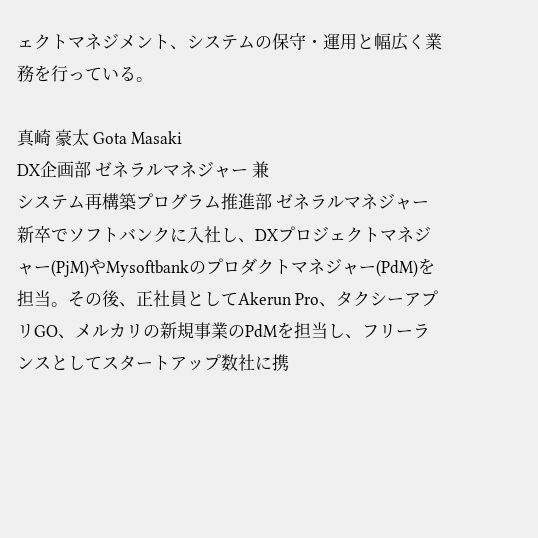ェクトマネジメント、システムの保守・運用と幅広く業務を行っている。

真崎 豪太 Gota Masaki
DX企画部 ゼネラルマネジャー 兼
システム再構築プログラム推進部 ゼネラルマネジャー
新卒でソフトバンクに入社し、DXプロジェクトマネジャー(PjM)やMysoftbankのプロダクトマネジャー(PdM)を担当。その後、正社員としてAkerun Pro、タクシーアプリGO、メルカリの新規事業のPdMを担当し、フリーランスとしてスタートアップ数社に携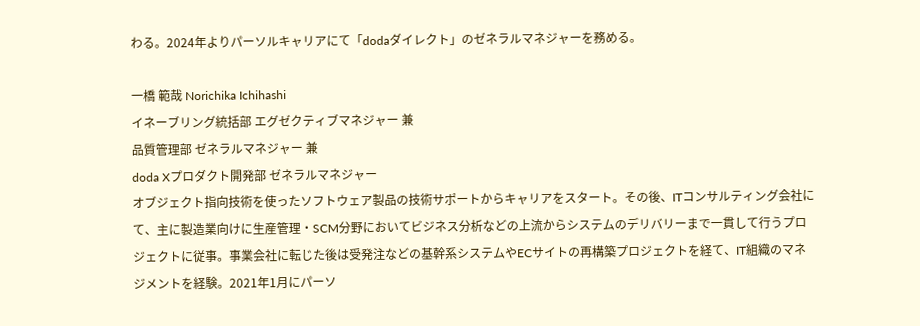わる。2024年よりパーソルキャリアにて「dodaダイレクト」のゼネラルマネジャーを務める。

一橋 範哉 Norichika Ichihashi
イネーブリング統括部 エグゼクティブマネジャー 兼
品質管理部 ゼネラルマネジャー 兼
doda Xプロダクト開発部 ゼネラルマネジャー
オブジェクト指向技術を使ったソフトウェア製品の技術サポートからキャリアをスタート。その後、ITコンサルティング会社にて、主に製造業向けに生産管理・SCM分野においてビジネス分析などの上流からシステムのデリバリーまで一貫して行うプロジェクトに従事。事業会社に転じた後は受発注などの基幹系システムやECサイトの再構築プロジェクトを経て、IT組織のマネジメントを経験。2021年1月にパーソ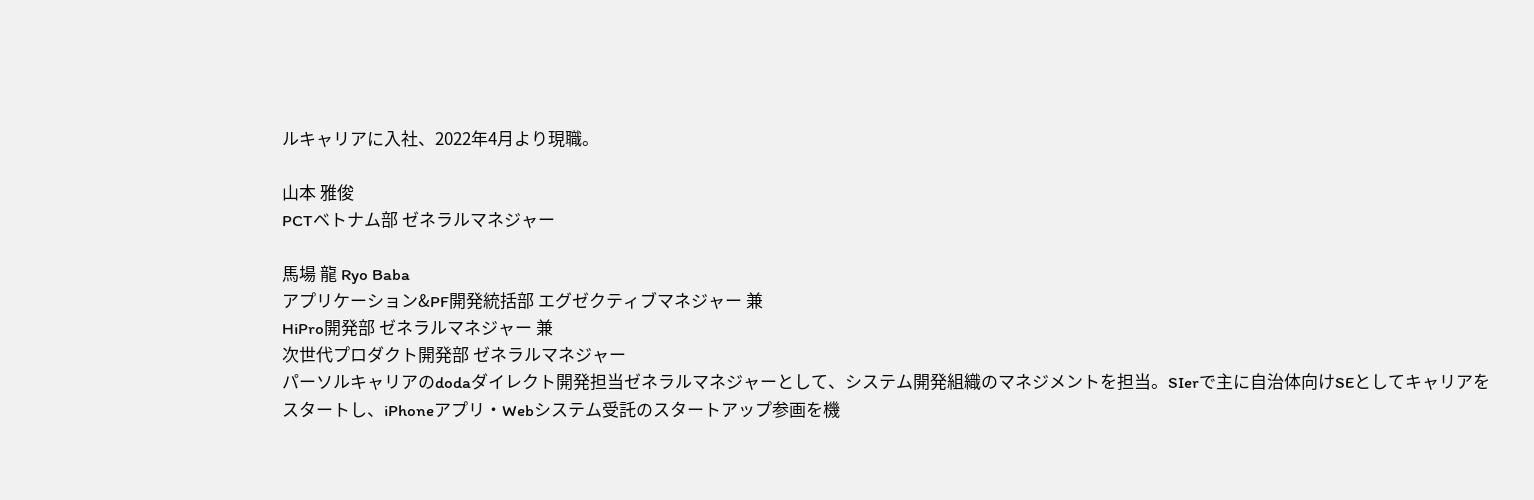ルキャリアに入社、2022年4月より現職。

山本 雅俊
PCTベトナム部 ゼネラルマネジャー

馬場 龍 Ryo Baba
アプリケーション&PF開発統括部 エグゼクティブマネジャー 兼
HiPro開発部 ゼネラルマネジャー 兼
次世代プロダクト開発部 ゼネラルマネジャー
パーソルキャリアのdodaダイレクト開発担当ゼネラルマネジャーとして、システム開発組織のマネジメントを担当。SIerで主に自治体向けSEとしてキャリアをスタートし、iPhoneアプリ・Webシステム受託のスタートアップ参画を機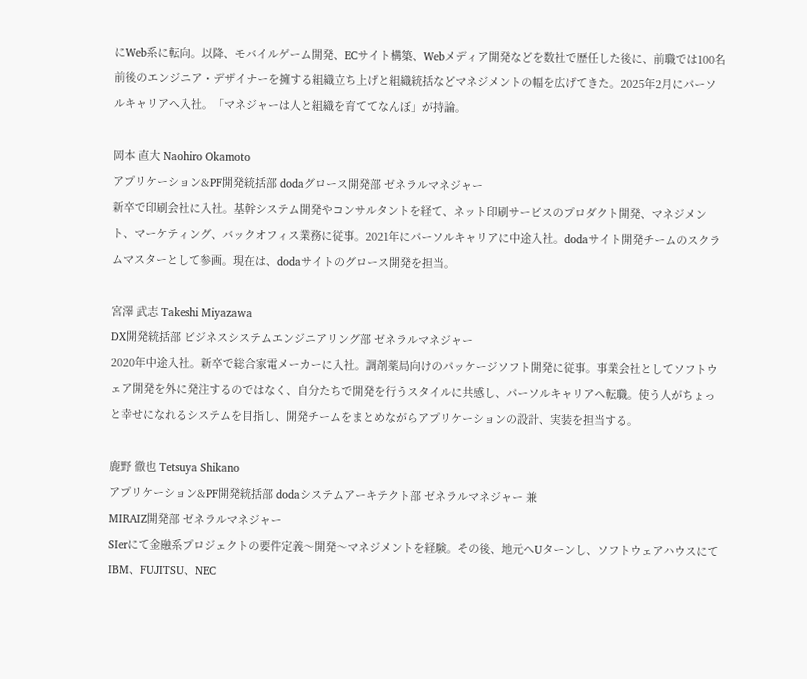にWeb系に転向。以降、モバイルゲーム開発、ECサイト構築、Webメディア開発などを数社で歴任した後に、前職では100名前後のエンジニア・デザイナーを擁する組織立ち上げと組織統括などマネジメントの幅を広げてきた。2025年2月にパーソルキャリアへ入社。「マネジャーは人と組織を育ててなんぼ」が持論。

岡本 直大 Naohiro Okamoto
アプリケーション&PF開発統括部 dodaグロース開発部 ゼネラルマネジャー
新卒で印刷会社に入社。基幹システム開発やコンサルタントを経て、ネット印刷サービスのプロダクト開発、マネジメント、マーケティング、バックオフィス業務に従事。2021年にパーソルキャリアに中途入社。dodaサイト開発チームのスクラムマスターとして参画。現在は、dodaサイトのグロース開発を担当。

宮澤 武志 Takeshi Miyazawa
DX開発統括部 ビジネスシステムエンジニアリング部 ゼネラルマネジャー
2020年中途入社。新卒で総合家電メーカーに入社。調剤薬局向けのパッケージソフト開発に従事。事業会社としてソフトウェア開発を外に発注するのではなく、自分たちで開発を行うスタイルに共感し、パーソルキャリアへ転職。使う人がちょっと幸せになれるシステムを目指し、開発チームをまとめながらアプリケーションの設計、実装を担当する。

鹿野 徹也 Tetsuya Shikano
アプリケーション&PF開発統括部 dodaシステムアーキテクト部 ゼネラルマネジャー 兼
MIRAIZ開発部 ゼネラルマネジャー
SIerにて金融系プロジェクトの要件定義〜開発〜マネジメントを経験。その後、地元へUターンし、ソフトウェアハウスにてIBM、FUJITSU、NEC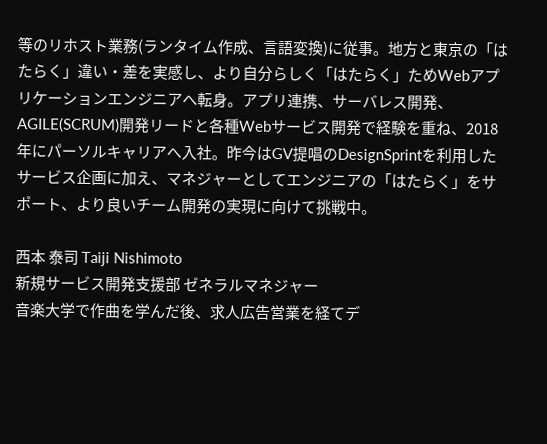等のリホスト業務(ランタイム作成、言語変換)に従事。地方と東京の「はたらく」違い・差を実感し、より自分らしく「はたらく」ためWebアプリケーションエンジニアへ転身。アプリ連携、サーバレス開発、AGILE(SCRUM)開発リードと各種Webサービス開発で経験を重ね、2018年にパーソルキャリアへ入社。昨今はGV提唱のDesignSprintを利用したサービス企画に加え、マネジャーとしてエンジニアの「はたらく」をサポート、より良いチーム開発の実現に向けて挑戦中。

西本 泰司 Taiji Nishimoto
新規サービス開発支援部 ゼネラルマネジャー
音楽大学で作曲を学んだ後、求人広告営業を経てデ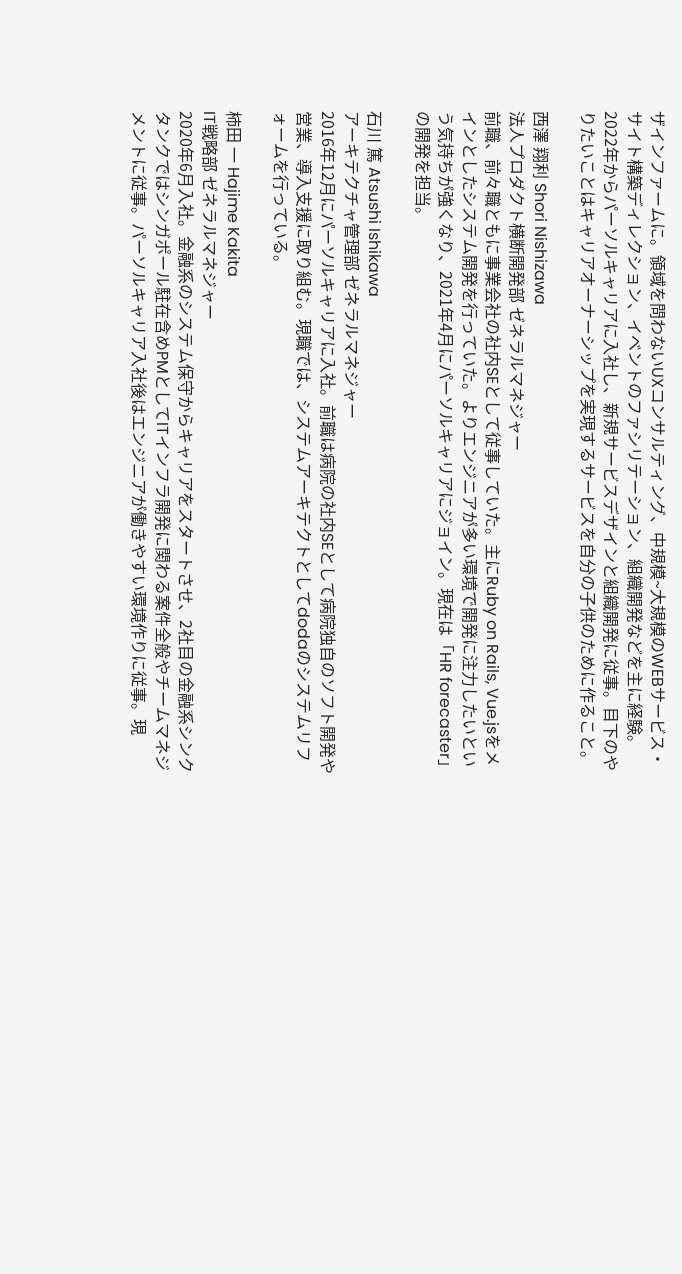ザインファームに。領域を問わないUXコンサルティング、中規模~大規模のWEBサービス・サイト構築ディレクション、イベントのファシリテーション、組織開発などを主に経験。2022年からパーソルキャリアに入社し、新規サービスデザインと組織開発に従事。目下のやりたいことはキャリアオーナーシップを実現するサービスを自分の子供のために作ること。

西澤 翔利 Shori Nishizawa
法人プロダクト横断開発部 ゼネラルマネジャー
前職、前々職ともに事業会社の社内SEとして従事していた。主にRuby on Rails, Vue.jsをメインとしたシステム開発を行っていた。よりエンジニアが多い環境で開発に注力したいという気持ちが強くなり、2021年4月にパーソルキャリアにジョイン。現在は「HR forecaster」の開発を担当。

石川 篤 Atsushi Ishikawa
アーキテクチャ管理部 ゼネラルマネジャー
2016年12月にパーソルキャリアに入社。前職は病院の社内SEとして病院独自のソフト開発や営業、導入支援に取り組む。現職では、システムアーキテクトとしてdodaのシステムリフォームを行っている。

柿田 一 Hajime Kakita
IT戦略部 ゼネラルマネジャー
2020年6月入社。金融系のシステム保守からキャリアをスタートさせ、2社目の金融系シンクタンクではシンガポール駐在含めPMとしてITインフラ開発に関わる案件全般やチームマネジメントに従事。パーソルキャリア入社後はエンジニアが働きやすい環境作りに従事。現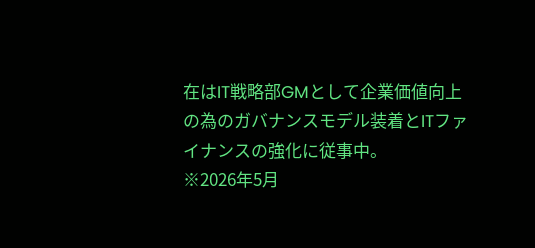在はIT戦略部GMとして企業価値向上の為のガバナンスモデル装着とITファイナンスの強化に従事中。
※2026年5月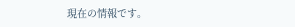現在の情報です。